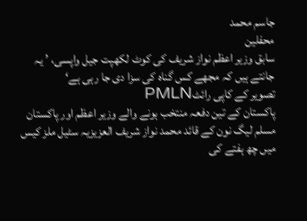جاسم محمد
محفلین
سابق وزیر اعظم نواز شریف کی کوٹ لکھپت جیل واپسی، ’ یہ جانتے ہیں کہ مجھے کس گناہ کی سزا دی جا رہی ہے‘
تصویر کے کاپی رائٹPMLN
پاکستان کے تین دفعہ منتخب ہونے والے وزیر اعظم اور پاکستان مسلم لیگ نون کے قائد محمد نواز شریف العزیزیہ سٹیل ملز کیس میں چھ ہفتے کی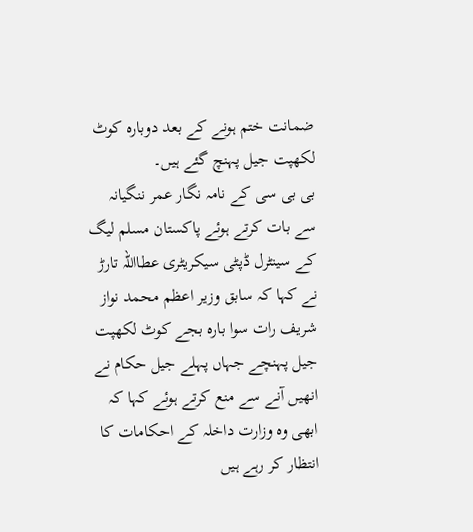ضمانت ختم ہونے کے بعد دوبارہ کوٹ لکھپت جیل پہنچ گئے ہیں۔
بی بی سی کے نامہ نگار عمر ننگیانہ سے بات کرتے ہوئے پاکستان مسلم لیگ کے سینٹرل ڈپٹی سیکریٹری عطااللہ تارڑ نے کہا کہ سابق وزیر اعظم محمد نواز شریف رات سوا بارہ بجے کوٹ لکھپت جیل پہنچے جہاں پہلے جیل حکام نے انھیں آنے سے منع کرتے ہوئے کہا کہ ابھی وہ وزارت داخلہ کے احکامات کا انتظار کر رہے ہیں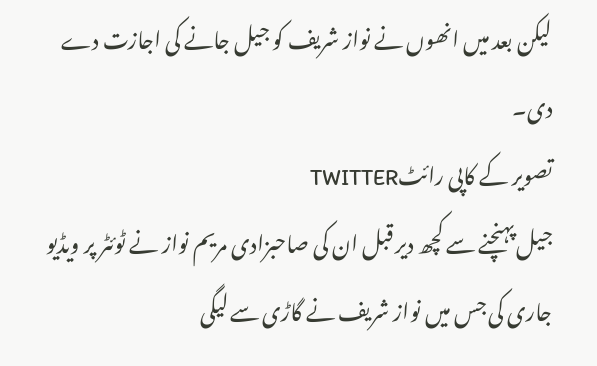لیکن بعد میں انھوں نے نواز شریف کو جیل جانے کی اجازت دے دی۔
تصویر کے کاپی رائٹTWITTER
جیل پہنچنے سے کچھ دیر قبل ان کی صاحبزادی مریم نواز نے ٹوئٹر پر ویڈیو جاری کی جس میں نواز شریف نے گاڑی سے لیگی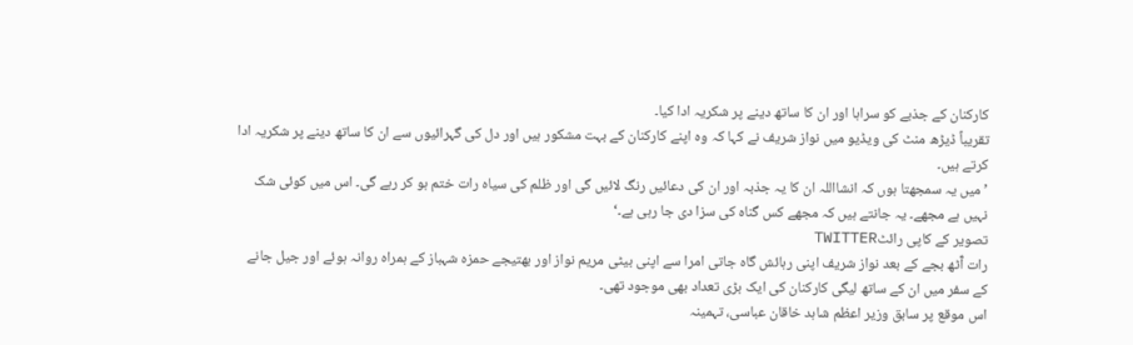کارکنان کے جذبے کو سراہا اور ان کا ساتھ دینے پر شکریہ ادا کیا۔
تقریباً ڈیڑھ منٹ کی ویڈیو میں نواز شریف نے کہا کہ وہ اپنے کارکنان کے بہت مشکور ہیں اور دل کی گہرائیوں سے ان کا ساتھ دینے پر شکریہ ادا کرتے ہیں۔
’میں یہ سمجھتا ہوں کہ انشااللہ ان کا یہ جذبہ اور ان کی دعائیں رنگ لائیں گی اور ظلم کی سیاہ رات ختم ہو کر رہے گی۔ اس میں کوئی شک نہیں ہے مجھے۔ یہ جانتے ہیں کہ مجھے کس گناہ کی سزا دی جا رہی ہے۔‘
تصویر کے کاپی رائٹTWITTER
رات آّٹھ بجے کے بعد نواز شریف اپنی رہائش گاہ جاتی امرا سے اپنی بیٹی مریم نواز اور بھتیجے حمزہ شہباز کے ہمراہ روانہ ہوئے اور جیل جانے کے سفر میں ان کے ساتھ لیگی کارکنان کی ایک بڑی تعداد بھی موجود تھی۔
اس موقع پر سابق وزیر اعظم شاہد خاقان عباسی، تہمینہ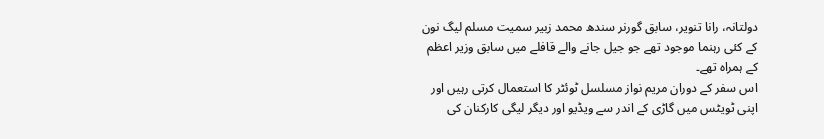دولتانہ، رانا تنویر، سابق گورنر سندھ محمد زبیر سمیت مسلم لیگ نون کے کئی رہنما موجود تھے جو جیل جانے والے قافلے میں سابق وزیر اعظم کے ہمراہ تھے۔
اس سفر کے دوران مریم نواز مسلسل ٹوئٹر کا استعمال کرتی رہیں اور اپنی ٹویٹس میں گاڑی کے اندر سے ویڈیو اور دیگر لیگی کارکنان کی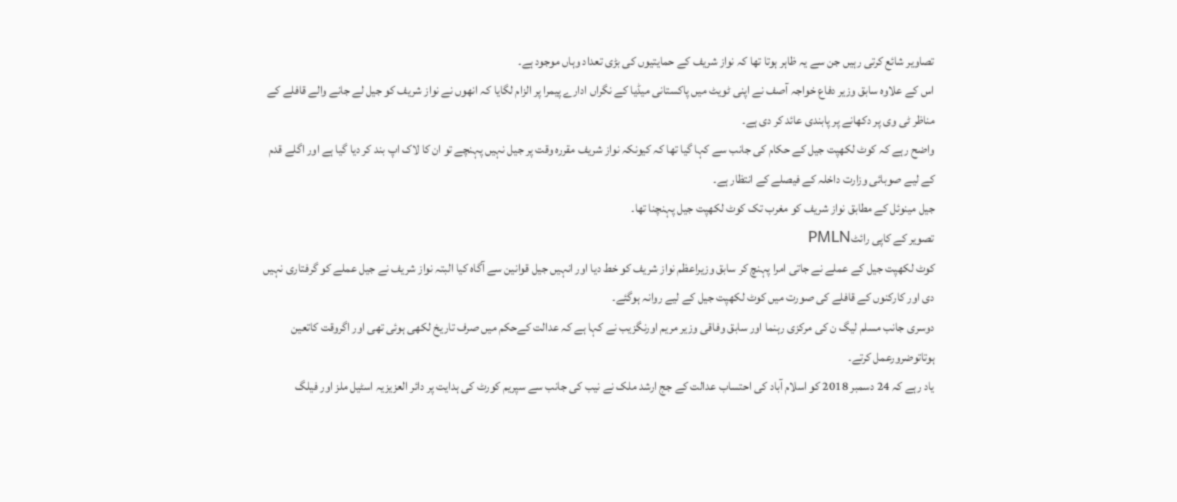تصاویر شائع کرتی رہیں جن سے یہ ظاہر ہوتا تھا کہ نواز شریف کے حمایتیوں کی بڑی تعداد وہاں موجود ہے۔
اس کے علاوہ سابق وزیر دفاع خواجہ آصف نے اپنی ٹویٹ میں پاکستانی میڈیا کے نگراں ادارے پیمرا پر الزام لگایا کہ انھوں نے نواز شریف کو جیل لے جانے والے قافلے کے مناظر ٹی وی پر دکھانے پر پابندی عائد کر دی ہے۔
واضح رہے کہ کوٹ لکھپت جیل کے حکام کی جانب سے کہا گیا تھا کہ کیونکہ نواز شریف مقررہ وقت پر جیل نہیں پہنچے تو ان کا لاک اپ بند کر دیا گیا ہے اور اگلے قدم کے لیے صوبائی وزارت داخلہ کے فیصلے کے انتظار ہے۔
جیل مینوئل کے مطابق نواز شریف کو مغرب تک کوٹ لکھپت جیل پہنچنا تھا۔
تصویر کے کاپی رائٹPMLN
کوٹ لکھپت جیل کے عملے نے جاتی امرا پہنچ کر سابق وزیراعظم نواز شریف کو خط دیا اور انہیں جیل قوانین سے آگاہ کیا البتہ نواز شریف نے جیل عملے کو گرفتاری نہیں دی اور کارکنوں کے قافلے کی صورت میں کوٹ لکھپت جیل کے لیے روانہ ہوگئے۔
دوسری جانب مسلم لیگ ن کی مرکزی رہنما اور سابق وفاقی وزیر مریم اورنگزیب نے کہا ہے کہ عدالت کےحکم میں صرف تاریخ لکھی ہوئی تھی اور اگروقت کاتعین ہوتاتوضرورعمل کرتے۔
یاد رہے کہ 24 دسمبر 2018 کو اسلام آباد کی احتساب عدالت کے جج ارشد ملک نے نیب کی جانب سے سپریم کورٹ کی ہدایت پر دائر العزیزیہ اسٹیل ملز اور فیلگ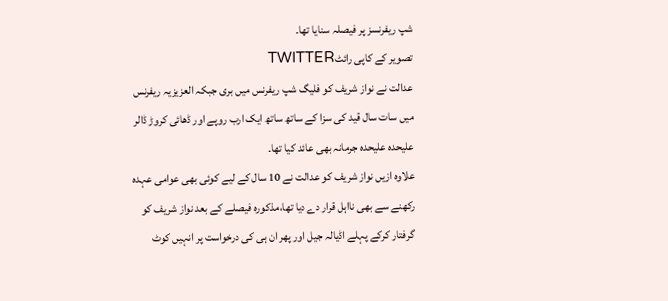شپ ریفرنسز پر فیصلہ سنایا تھا۔
تصویر کے کاپی رائٹTWITTER
عدالت نے نواز شریف کو فلیگ شپ ریفرنس میں بری جبکہ العزیزیہ ریفرنس میں سات سال قید کی سزا کے ساتھ ساتھ ایک ارب روپے اور ڈھائی کروڑ ڈالر علیحدہ علیحدہ جرمانہ بھی عائد کیا تھا۔
علاوہ ازیں نواز شریف کو عدالت نے 10 سال کے لیے کوئی بھی عوامی عہدہ رکھنے سے بھی نااہل قرار دے دیا تھا،مذکورہ فیصلے کے بعد نواز شریف کو گرفتار کرکے پہلے اڈیالہ جیل اور پھر ان ہی کی درخواست پر انہیں کوٹ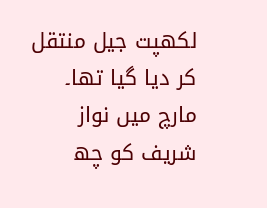لکھپت جیل منتقل کر دیا گیا تھا۔
مارچ میں نواز شریف کو چھ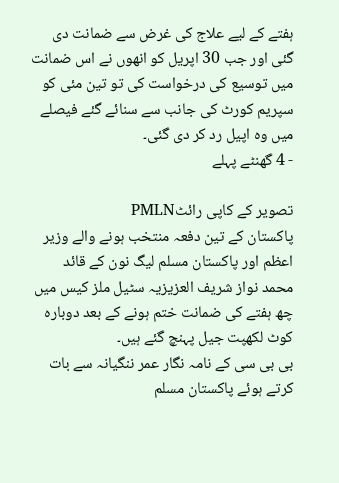ہفتے کے لیے علاج کی غرض سے ضمانت دی گئی اور جب 30 اپریل کو انھوں نے اس ضمانت میں توسیع کی درخواست کی تو تین مئی کو سپریم کورٹ کی جانب سے سنائے گئے فیصلے میں وہ اپیل رد کر دی گئی۔
- 4 گھنٹے پہلے

تصویر کے کاپی رائٹPMLN
پاکستان کے تین دفعہ منتخب ہونے والے وزیر اعظم اور پاکستان مسلم لیگ نون کے قائد محمد نواز شریف العزیزیہ سٹیل ملز کیس میں چھ ہفتے کی ضمانت ختم ہونے کے بعد دوبارہ کوٹ لکھپت جیل پہنچ گئے ہیں۔
بی بی سی کے نامہ نگار عمر ننگیانہ سے بات کرتے ہوئے پاکستان مسلم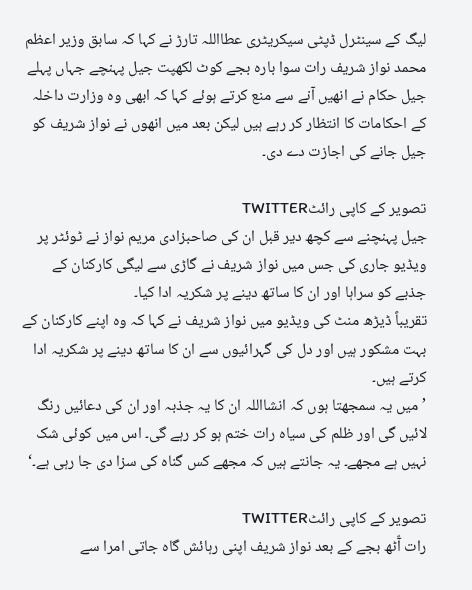لیگ کے سینٹرل ڈپٹی سیکریٹری عطااللہ تارڑ نے کہا کہ سابق وزیر اعظم محمد نواز شریف رات سوا بارہ بجے کوٹ لکھپت جیل پہنچے جہاں پہلے جیل حکام نے انھیں آنے سے منع کرتے ہوئے کہا کہ ابھی وہ وزارت داخلہ کے احکامات کا انتظار کر رہے ہیں لیکن بعد میں انھوں نے نواز شریف کو جیل جانے کی اجازت دے دی۔

تصویر کے کاپی رائٹTWITTER
جیل پہنچنے سے کچھ دیر قبل ان کی صاحبزادی مریم نواز نے ٹوئٹر پر ویڈیو جاری کی جس میں نواز شریف نے گاڑی سے لیگی کارکنان کے جذبے کو سراہا اور ان کا ساتھ دینے پر شکریہ ادا کیا۔
تقریباً ڈیڑھ منٹ کی ویڈیو میں نواز شریف نے کہا کہ وہ اپنے کارکنان کے بہت مشکور ہیں اور دل کی گہرائیوں سے ان کا ساتھ دینے پر شکریہ ادا کرتے ہیں۔
’میں یہ سمجھتا ہوں کہ انشااللہ ان کا یہ جذبہ اور ان کی دعائیں رنگ لائیں گی اور ظلم کی سیاہ رات ختم ہو کر رہے گی۔ اس میں کوئی شک نہیں ہے مجھے۔ یہ جانتے ہیں کہ مجھے کس گناہ کی سزا دی جا رہی ہے۔‘

تصویر کے کاپی رائٹTWITTER
رات آّٹھ بجے کے بعد نواز شریف اپنی رہائش گاہ جاتی امرا سے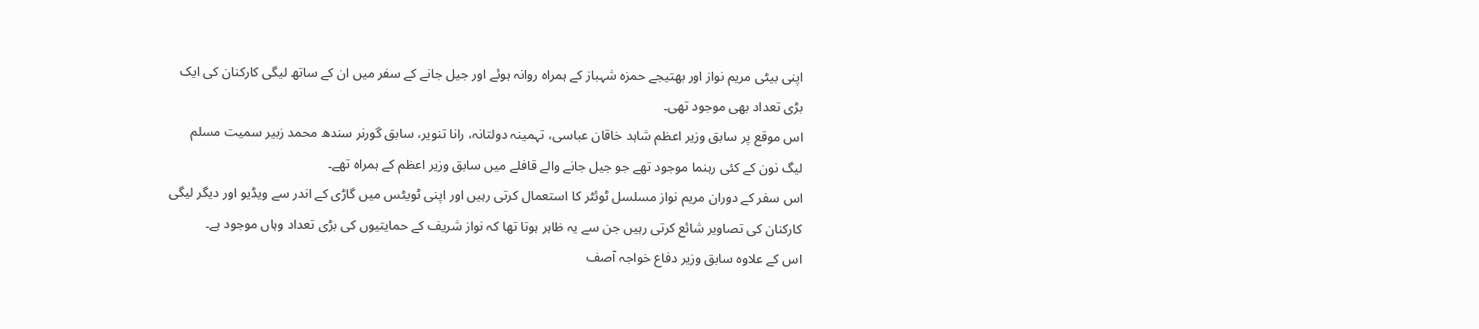اپنی بیٹی مریم نواز اور بھتیجے حمزہ شہباز کے ہمراہ روانہ ہوئے اور جیل جانے کے سفر میں ان کے ساتھ لیگی کارکنان کی ایک بڑی تعداد بھی موجود تھی۔
اس موقع پر سابق وزیر اعظم شاہد خاقان عباسی، تہمینہ دولتانہ، رانا تنویر، سابق گورنر سندھ محمد زبیر سمیت مسلم لیگ نون کے کئی رہنما موجود تھے جو جیل جانے والے قافلے میں سابق وزیر اعظم کے ہمراہ تھے۔
اس سفر کے دوران مریم نواز مسلسل ٹوئٹر کا استعمال کرتی رہیں اور اپنی ٹویٹس میں گاڑی کے اندر سے ویڈیو اور دیگر لیگی کارکنان کی تصاویر شائع کرتی رہیں جن سے یہ ظاہر ہوتا تھا کہ نواز شریف کے حمایتیوں کی بڑی تعداد وہاں موجود ہے۔
اس کے علاوہ سابق وزیر دفاع خواجہ آصف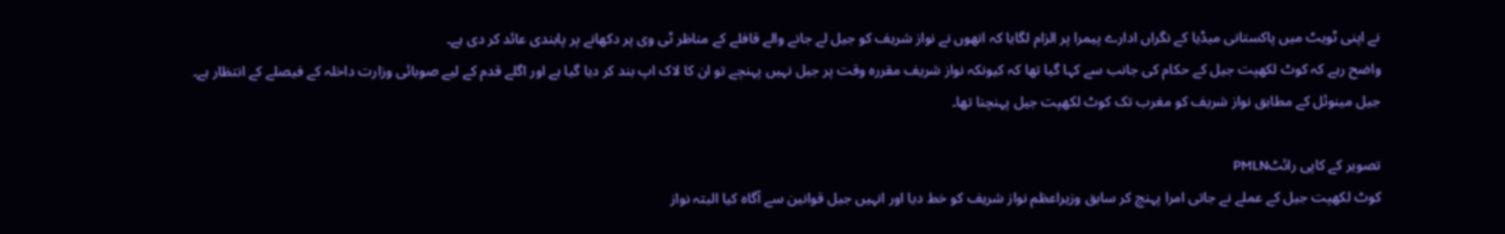نے اپنی ٹویٹ میں پاکستانی میڈیا کے نگراں ادارے پیمرا پر الزام لگایا کہ انھوں نے نواز شریف کو جیل لے جانے والے قافلے کے مناظر ٹی وی پر دکھانے پر پابندی عائد کر دی ہے۔
واضح رہے کہ کوٹ لکھپت جیل کے حکام کی جانب سے کہا گیا تھا کہ کیونکہ نواز شریف مقررہ وقت پر جیل نہیں پہنچے تو ان کا لاک اپ بند کر دیا گیا ہے اور اگلے قدم کے لیے صوبائی وزارت داخلہ کے فیصلے کے انتظار ہے۔
جیل مینوئل کے مطابق نواز شریف کو مغرب تک کوٹ لکھپت جیل پہنچنا تھا۔

تصویر کے کاپی رائٹPMLN
کوٹ لکھپت جیل کے عملے نے جاتی امرا پہنچ کر سابق وزیراعظم نواز شریف کو خط دیا اور انہیں جیل قوانین سے آگاہ کیا البتہ نواز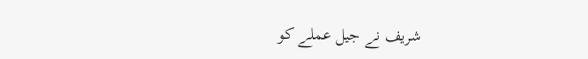شریف نے جیل عملے کو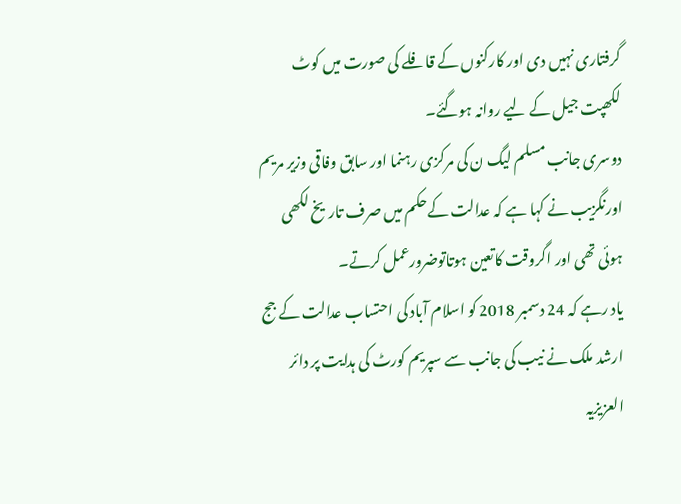گرفتاری نہیں دی اور کارکنوں کے قافلے کی صورت میں کوٹ لکھپت جیل کے لیے روانہ ہوگئے۔
دوسری جانب مسلم لیگ ن کی مرکزی رہنما اور سابق وفاقی وزیر مریم اورنگزیب نے کہا ہے کہ عدالت کےحکم میں صرف تاریخ لکھی ہوئی تھی اور اگروقت کاتعین ہوتاتوضرورعمل کرتے۔
یاد رہے کہ 24 دسمبر 2018 کو اسلام آباد کی احتساب عدالت کے جج ارشد ملک نے نیب کی جانب سے سپریم کورٹ کی ہدایت پر دائر العزیزیہ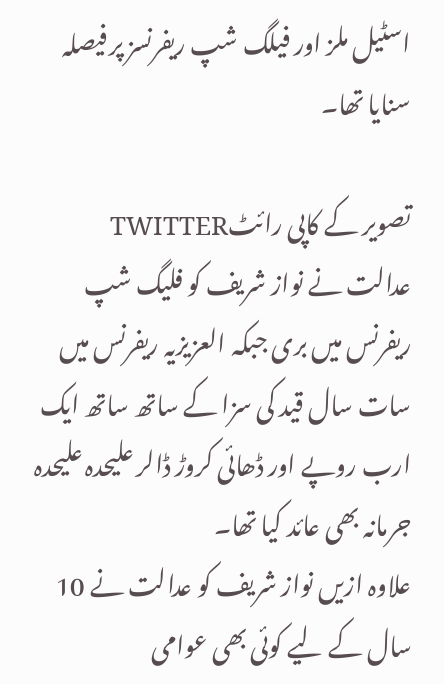اسٹیل ملز اور فیلگ شپ ریفرنسز پر فیصلہ سنایا تھا۔

تصویر کے کاپی رائٹTWITTER
عدالت نے نواز شریف کو فلیگ شپ ریفرنس میں بری جبکہ العزیزیہ ریفرنس میں سات سال قید کی سزا کے ساتھ ساتھ ایک ارب روپے اور ڈھائی کروڑ ڈالر علیحدہ علیحدہ جرمانہ بھی عائد کیا تھا۔
علاوہ ازیں نواز شریف کو عدالت نے 10 سال کے لیے کوئی بھی عوامی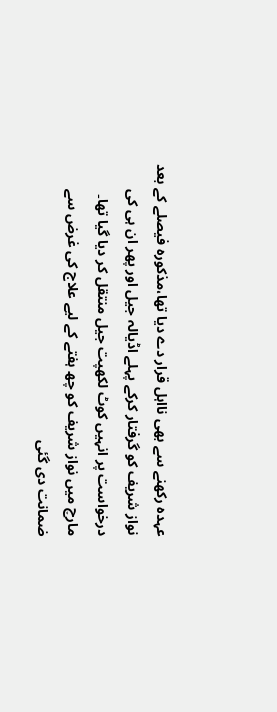عہدہ رکھنے سے بھی نااہل قرار دے دیا تھا،مذکورہ فیصلے کے بعد نواز شریف کو گرفتار کرکے پہلے اڈیالہ جیل اور پھر ان ہی کی درخواست پر انہیں کوٹ لکھپت جیل منتقل کر دیا گیا تھا۔
مارچ میں نواز شریف کو چھ ہفتے کے لیے علاج کی غرض سے ضمانت دی گئی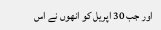اور جب 30 اپریل کو انھوں نے اس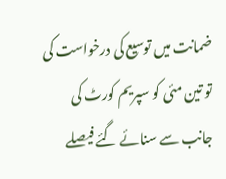ضمانت میں توسیع کی درخواست کی تو تین مئی کو سپریم کورٹ کی جانب سے سنائے گئے فیصلے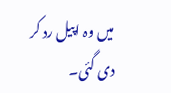میں وہ اپیل رد کر دی گئی۔